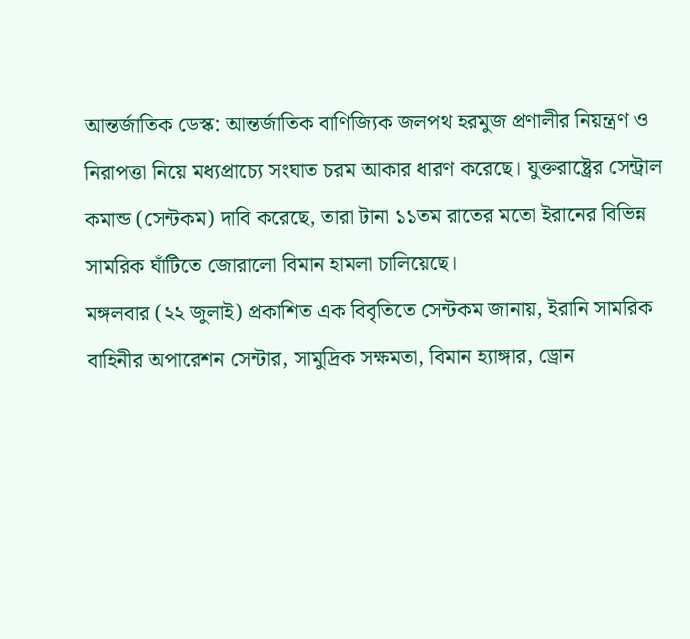আন্তর্জাতিক ডেস্ক: আন্তর্জাতিক বাণিজ্যিক জলপথ হরমুজ প্রণালীর নিয়ন্ত্রণ ও নিরাপত্তা নিয়ে মধ্যপ্রাচ্যে সংঘাত চরম আকার ধারণ করেছে। যুক্তরাষ্ট্রের সেন্ট্রাল কমান্ড (সেন্টকম) দাবি করেছে, তারা টানা ১১তম রাতের মতো ইরানের বিভিন্ন সামরিক ঘাঁটিতে জোরালো বিমান হামলা চালিয়েছে।
মঙ্গলবার (২২ জুলাই) প্রকাশিত এক বিবৃতিতে সেন্টকম জানায়, ইরানি সামরিক বাহিনীর অপারেশন সেন্টার, সামুদ্রিক সক্ষমতা, বিমান হ্যাঙ্গার, ড্রোন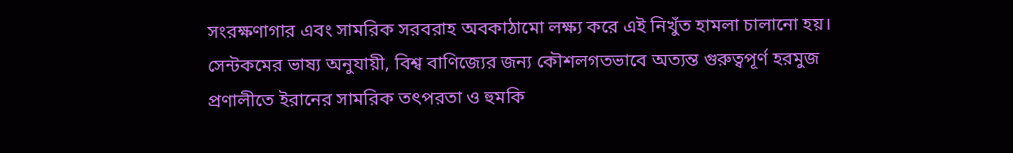সংরক্ষণাগার এবং সামরিক সরবরাহ অবকাঠামো লক্ষ্য করে এই নিখুঁত হামলা চালানো হয়।
সেন্টকমের ভাষ্য অনুযায়ী, বিশ্ব বাণিজ্যের জন্য কৌশলগতভাবে অত্যন্ত গুরুত্বপূর্ণ হরমুজ প্রণালীতে ইরানের সামরিক তৎপরতা ও হুমকি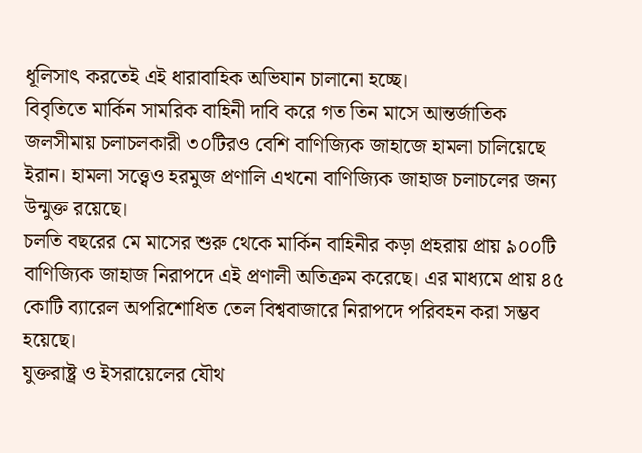ধূলিসাৎ করতেই এই ধারাবাহিক অভিযান চালানো হচ্ছে।
বিবৃতিতে মার্কিন সামরিক বাহিনী দাবি করে গত তিন মাসে আন্তর্জাতিক জলসীমায় চলাচলকারী ৩০টিরও বেশি বাণিজ্যিক জাহাজে হামলা চালিয়েছে ইরান। হামলা সত্ত্বেও হরমুজ প্রণালি এখনো বাণিজ্যিক জাহাজ চলাচলের জন্য উন্মুক্ত রয়েছে।
চলতি বছরের মে মাসের শুরু থেকে মার্কিন বাহিনীর কড়া প্রহরায় প্রায় ৯০০টি বাণিজ্যিক জাহাজ নিরাপদে এই প্রণালী অতিক্রম করেছে। এর মাধ্যমে প্রায় ৪৫ কোটি ব্যারেল অপরিশোধিত তেল বিশ্ববাজারে নিরাপদে পরিবহন করা সম্ভব হয়েছে।
যুক্তরাষ্ট্র ও ইসরায়েলের যৌথ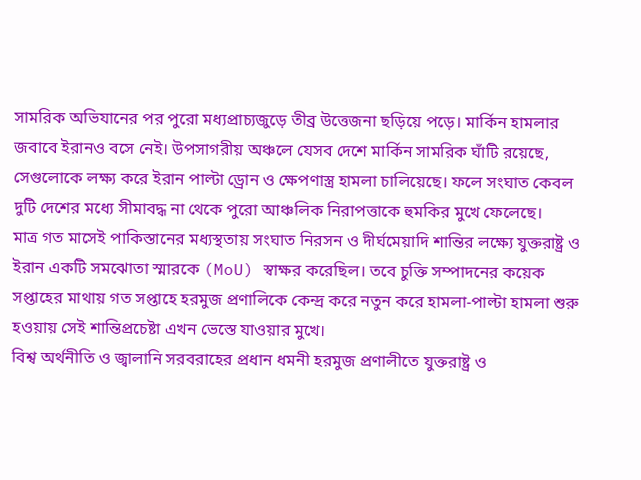সামরিক অভিযানের পর পুরো মধ্যপ্রাচ্যজুড়ে তীব্র উত্তেজনা ছড়িয়ে পড়ে। মার্কিন হামলার জবাবে ইরানও বসে নেই। উপসাগরীয় অঞ্চলে যেসব দেশে মার্কিন সামরিক ঘাঁটি রয়েছে, সেগুলোকে লক্ষ্য করে ইরান পাল্টা ড্রোন ও ক্ষেপণাস্ত্র হামলা চালিয়েছে। ফলে সংঘাত কেবল দুটি দেশের মধ্যে সীমাবদ্ধ না থেকে পুরো আঞ্চলিক নিরাপত্তাকে হুমকির মুখে ফেলেছে।
মাত্র গত মাসেই পাকিস্তানের মধ্যস্থতায় সংঘাত নিরসন ও দীর্ঘমেয়াদি শান্তির লক্ষ্যে যুক্তরাষ্ট্র ও ইরান একটি সমঝোতা স্মারকে (MoU) স্বাক্ষর করেছিল। তবে চুক্তি সম্পাদনের কয়েক সপ্তাহের মাথায় গত সপ্তাহে হরমুজ প্রণালিকে কেন্দ্র করে নতুন করে হামলা-পাল্টা হামলা শুরু হওয়ায় সেই শান্তিপ্রচেষ্টা এখন ভেস্তে যাওয়ার মুখে।
বিশ্ব অর্থনীতি ও জ্বালানি সরবরাহের প্রধান ধমনী হরমুজ প্রণালীতে যুক্তরাষ্ট্র ও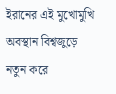ইরানের এই মুখোমুখি অবস্থান বিশ্বজুড়ে নতুন করে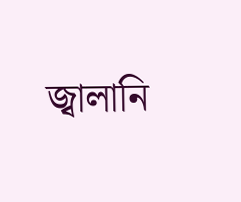জ্বালানি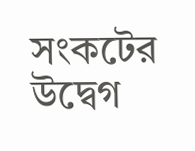সংকটের উদ্বেগ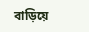বাড়িয়ে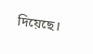দিয়েছে।